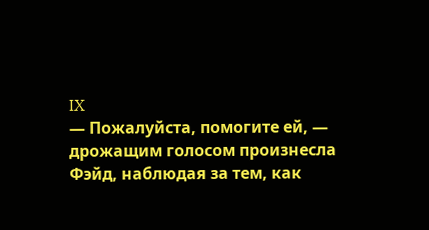IX
— Пожалуйста, помогите ей, — дрожащим голосом произнесла Фэйд, наблюдая за тем, как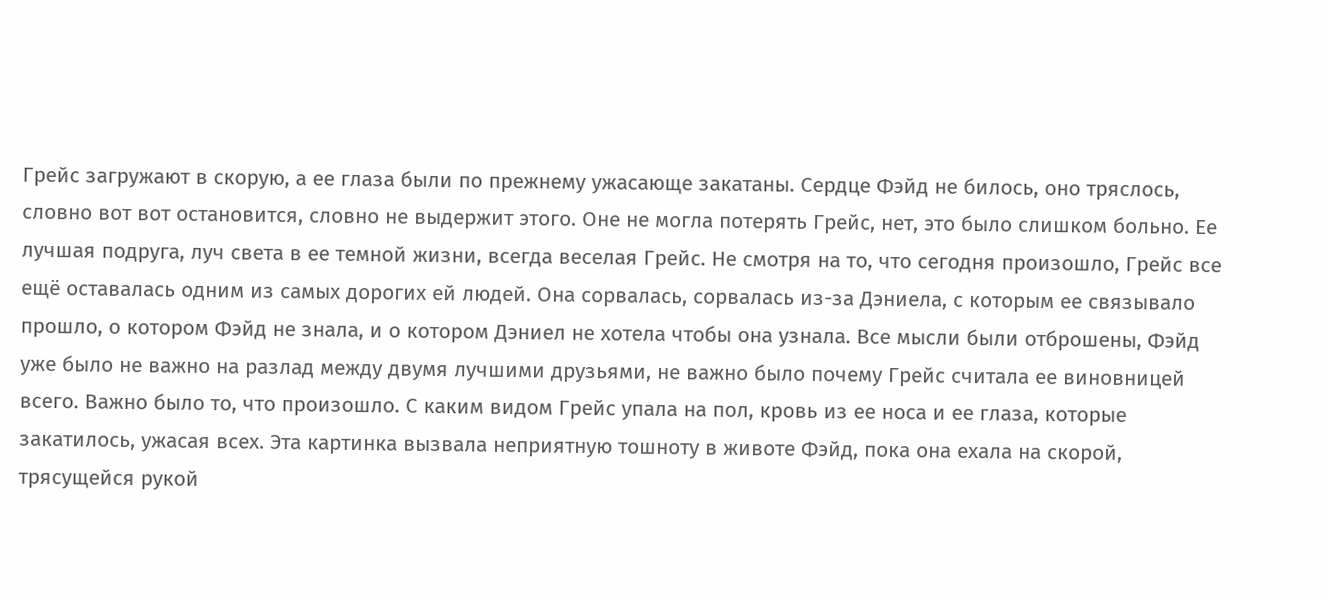Грейс загружают в скорую, а ее глаза были по прежнему ужасающе закатаны. Сердце Фэйд не билось, оно тряслось, словно вот вот остановится, словно не выдержит этого. Оне не могла потерять Грейс, нет, это было слишком больно. Ее лучшая подруга, луч света в ее темной жизни, всегда веселая Грейс. Не смотря на то, что сегодня произошло, Грейс все ещё оставалась одним из самых дорогих ей людей. Она сорвалась, сорвалась из-за Дэниела, с которым ее связывало прошло, о котором Фэйд не знала, и о котором Дэниел не хотела чтобы она узнала. Все мысли были отброшены, Фэйд уже было не важно на разлад между двумя лучшими друзьями, не важно было почему Грейс считала ее виновницей всего. Важно было то, что произошло. С каким видом Грейс упала на пол, кровь из ее носа и ее глаза, которые закатилось, ужасая всех. Эта картинка вызвала неприятную тошноту в животе Фэйд, пока она ехала на скорой, трясущейся рукой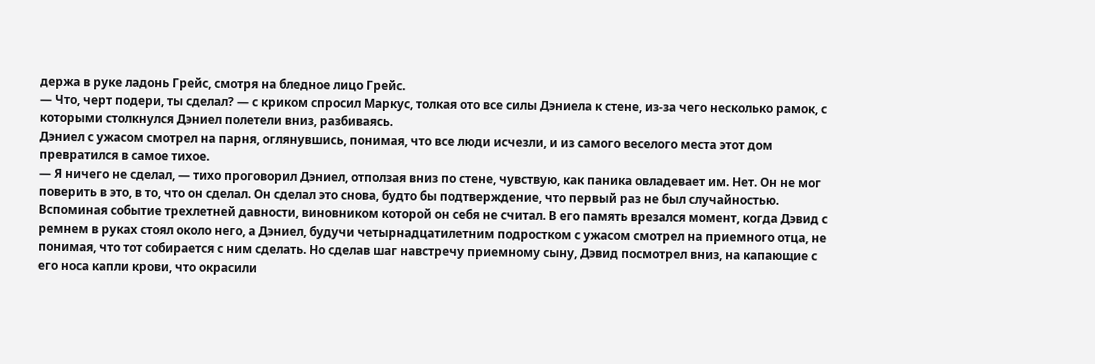держа в руке ладонь Грейс, смотря на бледное лицо Грейс.
— Что, черт подери, ты сделал? — с криком спросил Маркус, толкая ото все силы Дэниела к стене, из-за чего несколько рамок, с которыми столкнулся Дэниел полетели вниз, разбиваясь.
Дэниел с ужасом смотрел на парня, оглянувшись, понимая, что все люди исчезли, и из самого веселого места этот дом превратился в самое тихое.
— Я ничего не сделал, — тихо проговорил Дэниел, отползая вниз по стене, чувствую, как паника овладевает им. Нет. Он не мог поверить в это, в то, что он сделал. Он сделал это снова, будто бы подтверждение, что первый раз не был случайностью. Вспоминая событие трехлетней давности, виновником которой он себя не считал. В его память врезался момент, когда Дэвид с ремнем в руках стоял около него, а Дэниел, будучи четырнадцатилетним подростком с ужасом смотрел на приемного отца, не понимая, что тот собирается с ним сделать. Но сделав шаг навстречу приемному сыну, Дэвид посмотрел вниз, на капающие с его носа капли крови, что окрасили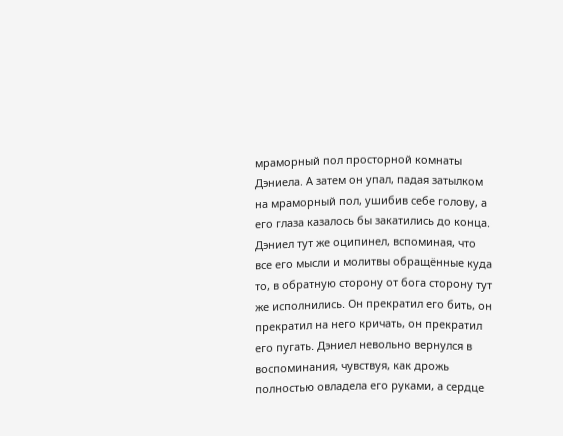мраморный пол просторной комнаты Дэниела. А затем он упал, падая затылком на мраморный пол, ушибив себе голову, а его глаза казалось бы закатились до конца. Дэниел тут же оципинел, вспоминая, что все его мысли и молитвы обращённые куда то, в обратную сторону от бога сторону тут же исполнились. Он прекратил его бить, он прекратил на него кричать, он прекратил его пугать. Дэниел невольно вернулся в воспоминания, чувствуя, как дрожь полностью овладела его руками, а сердце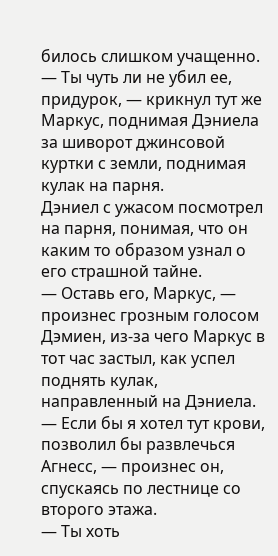билось слишком учащенно.
— Ты чуть ли не убил ее, придурок, — крикнул тут же Маркус, поднимая Дэниела за шиворот джинсовой куртки с земли, поднимая кулак на парня.
Дэниел с ужасом посмотрел на парня, понимая, что он каким то образом узнал о его страшной тайне.
— Оставь его, Маркус, — произнес грозным голосом Дэмиен, из-за чего Маркус в тот час застыл, как успел поднять кулак, направленный на Дэниела.
— Если бы я хотел тут крови, позволил бы развлечься Агнесс, — произнес он, спускаясь по лестнице со второго этажа.
— Ты хоть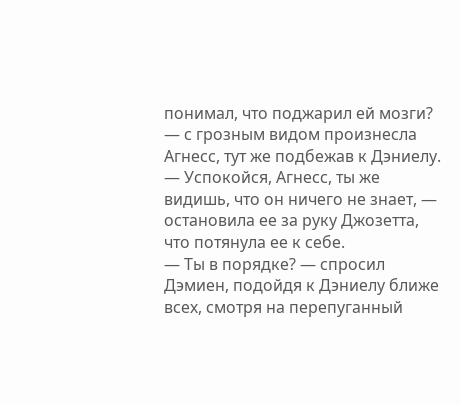понимал, что поджарил ей мозги? — с грозным видом произнесла Агнесс, тут же подбежав к Дэниелу.
— Успокойся, Агнесс, ты же видишь, что он ничего не знает, — остановила ее за руку Джозетта, что потянула ее к себе.
— Ты в порядке? — спросил Дэмиен, подойдя к Дэниелу ближе всех, смотря на перепуганный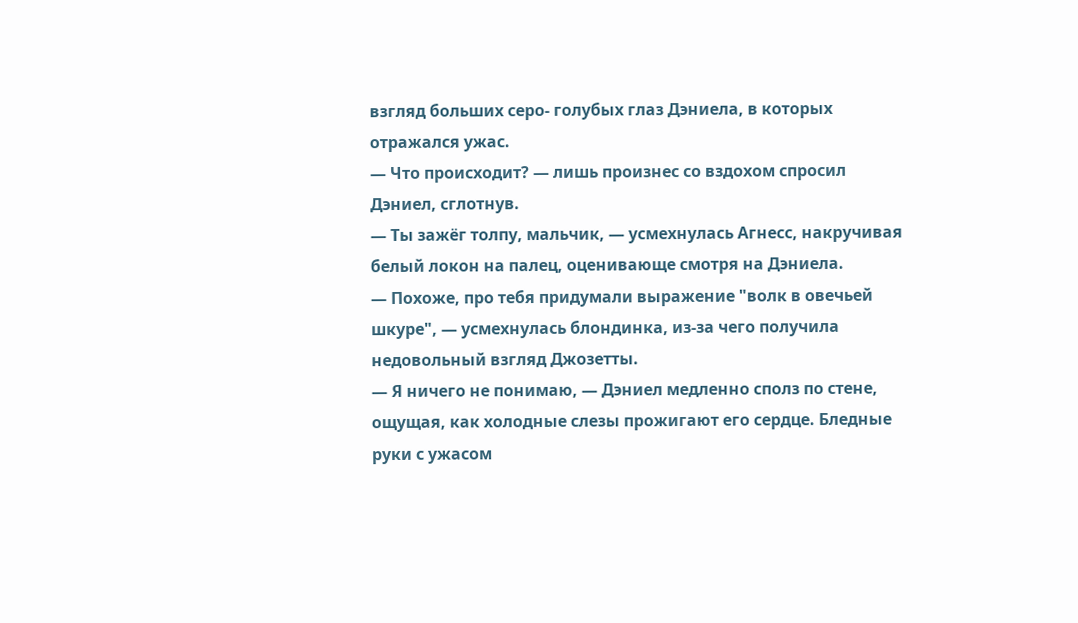взгляд больших серо- голубых глаз Дэниела, в которых отражался ужас.
— Что происходит? — лишь произнес со вздохом спросил Дэниел, сглотнув.
— Ты зажёг толпу, мальчик, — усмехнулась Агнесс, накручивая белый локон на палец, оценивающе смотря на Дэниела.
— Похоже, про тебя придумали выражение "волк в овечьей шкуре", — усмехнулась блондинка, из-за чего получила недовольный взгляд Джозетты.
— Я ничего не понимаю, — Дэниел медленно сполз по стене, ощущая, как холодные слезы прожигают его сердце. Бледные руки с ужасом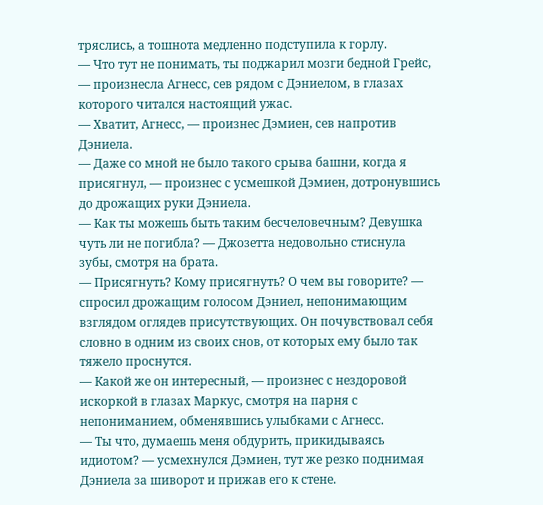тряслись, а тошнота медленно подступила к горлу.
— Что тут не понимать, ты поджарил мозги бедной Грейс, — произнесла Агнесс, сев рядом с Дэниелом, в глазах которого читался настоящий ужас.
— Хватит, Агнесс, — произнес Дэмиен, сев напротив Дэниела.
— Даже со мной не было такого срыва башни, когда я присягнул, — произнес с усмешкой Дэмиен, дотронувшись до дрожащих руки Дэниела.
— Как ты можешь быть таким бесчеловечным? Девушка чуть ли не погибла? — Джозетта недовольно стиснула зубы, смотря на брата.
— Присягнуть? Кому присягнуть? О чем вы говорите? — спросил дрожащим голосом Дэниел, непонимающим взглядом оглядев присутствующих. Он почувствовал себя словно в одним из своих снов, от которых ему было так тяжело проснутся.
— Какой же он интересный, — произнес с нездоровой искоркой в глазах Маркус, смотря на парня с непониманием, обменявшись улыбками с Агнесс.
— Ты что, думаешь меня обдурить, прикидываясь идиотом? — усмехнулся Дэмиен, тут же резко поднимая Дэниела за шиворот и прижав его к стене.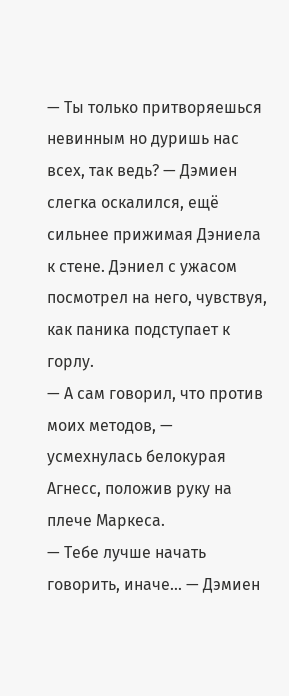— Ты только притворяешься невинным но дуришь нас всех, так ведь? — Дэмиен слегка оскалился, ещё сильнее прижимая Дэниела к стене. Дэниел с ужасом посмотрел на него, чувствуя, как паника подступает к горлу.
— А сам говорил, что против моих методов, — усмехнулась белокурая Агнесс, положив руку на плече Маркеса.
— Тебе лучше начать говорить, иначе... — Дэмиен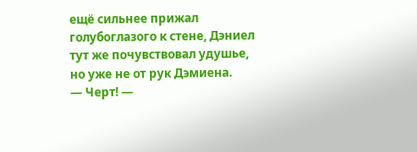ещё сильнее прижал голубоглазого к стене, Дэниел тут же почувствовал удушье, но уже не от рук Дэмиена.
— Черт! —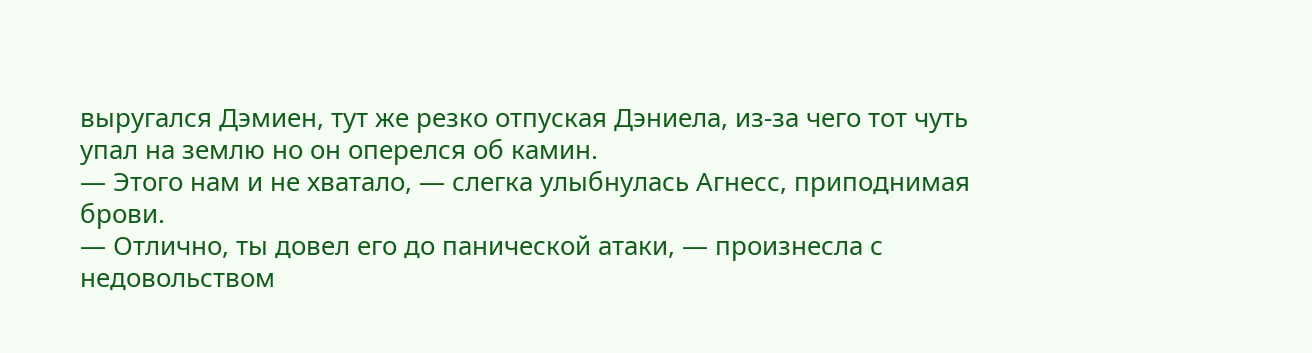выругался Дэмиен, тут же резко отпуская Дэниела, из-за чего тот чуть упал на землю но он оперелся об камин.
— Этого нам и не хватало, — слегка улыбнулась Агнесс, приподнимая брови.
— Отлично, ты довел его до панической атаки, — произнесла с недовольством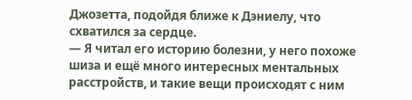Джозетта, подойдя ближе к Дэниелу, что схватился за сердце.
— Я читал его историю болезни, у него похоже шиза и ещё много интересных ментальных расстройств, и такие вещи происходят с ним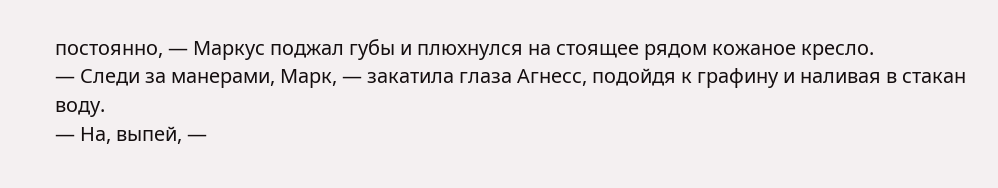постоянно, — Маркус поджал губы и плюхнулся на стоящее рядом кожаное кресло.
— Следи за манерами, Марк, — закатила глаза Агнесс, подойдя к графину и наливая в стакан воду.
— На, выпей, —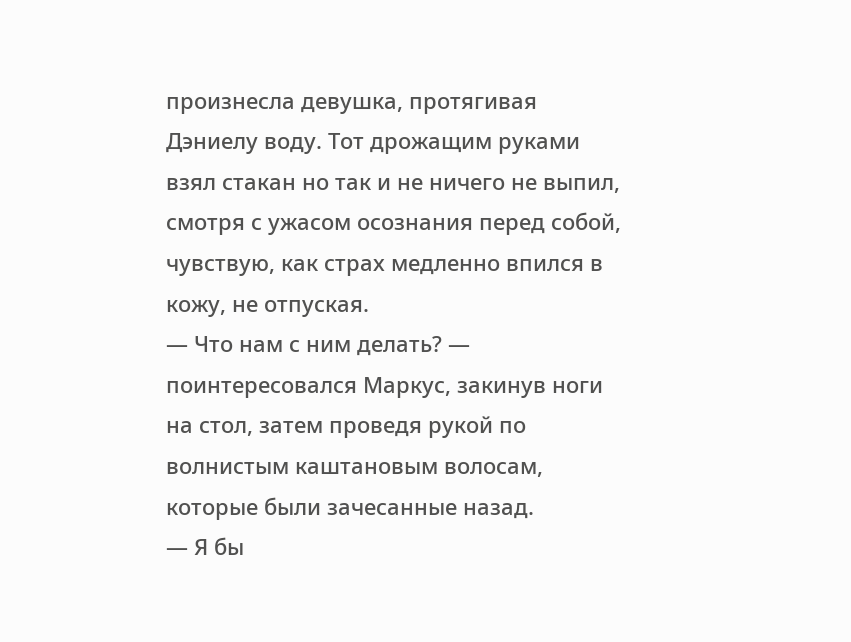произнесла девушка, протягивая Дэниелу воду. Тот дрожащим руками взял стакан но так и не ничего не выпил, смотря с ужасом осознания перед собой, чувствую, как страх медленно впился в кожу, не отпуская.
— Что нам с ним делать? — поинтересовался Маркус, закинув ноги на стол, затем проведя рукой по волнистым каштановым волосам, которые были зачесанные назад.
— Я бы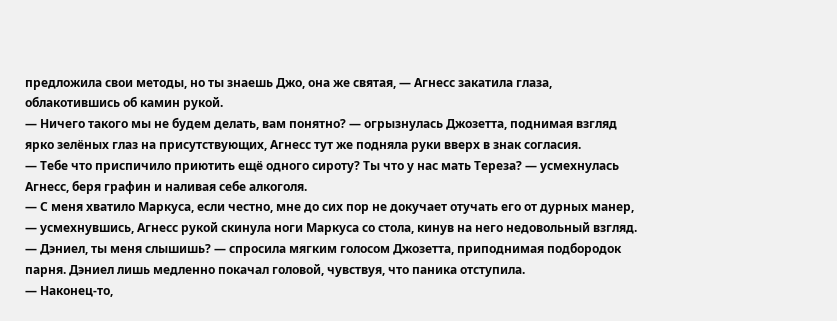предложила свои методы, но ты знаешь Джо, она же святая, — Агнесс закатила глаза, облакотившись об камин рукой.
— Ничего такого мы не будем делать, вам понятно? — огрызнулась Джозетта, поднимая взгляд ярко зелёных глаз на присутствующих, Агнесс тут же подняла руки вверх в знак согласия.
— Тебе что приспичило приютить ещё одного сироту? Ты что у нас мать Тереза? — усмехнулась Агнесс, беря графин и наливая себе алкоголя.
— С меня хватило Маркуса, если честно, мне до сих пор не докучает отучать его от дурных манер, — усмехнувшись, Агнесс рукой скинула ноги Маркуса со стола, кинув на него недовольный взгляд.
— Дэниел, ты меня слышишь? — спросила мягким голосом Джозетта, приподнимая подбородок парня. Дэниел лишь медленно покачал головой, чувствуя, что паника отступила.
— Наконец-то,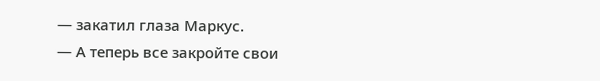— закатил глаза Маркус.
— А теперь все закройте свои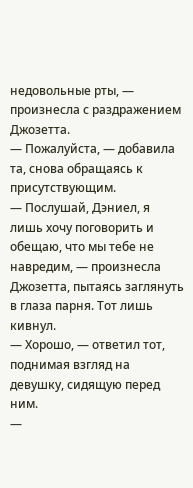недовольные рты, — произнесла с раздражением Джозетта.
— Пожалуйста, — добавила та, снова обращаясь к присутствующим.
— Послушай, Дэниел, я лишь хочу поговорить и обещаю, что мы тебе не навредим, — произнесла Джозетта, пытаясь заглянуть в глаза парня. Тот лишь кивнул.
— Хорошо, — ответил тот, поднимая взгляд на девушку, сидящую перед ним.
—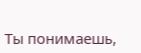Ты понимаешь,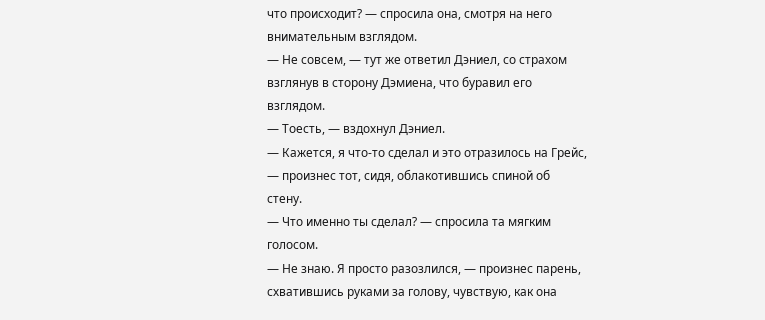что происходит? — спросила она, смотря на него внимательным взглядом.
— Не совсем, — тут же ответил Дэниел, со страхом взглянув в сторону Дэмиена, что буравил его взглядом.
— Тоесть, — вздохнул Дэниел.
— Кажется, я что-то сделал и это отразилось на Грейс, — произнес тот, сидя, облакотившись спиной об стену.
— Что именно ты сделал? — спросила та мягким голосом.
— Не знаю. Я просто разозлился, — произнес парень, схватившись руками за голову, чувствую, как она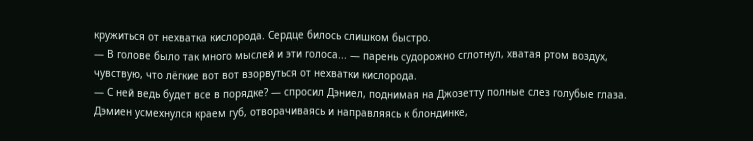кружиться от нехватка кислорода. Сердце билось слишком быстро.
— В голове было так много мыслей и эти голоса... — парень судорожно сглотнул, хватая ртом воздух, чувствую, что лёгкие вот вот взорвуться от нехватки кислорода.
— С ней ведь будет все в порядке? — спросил Дэниел, поднимая на Джозетту полные слез голубые глаза. Дэмиен усмехнулся краем губ, отворачиваясь и направляясь к блондинке,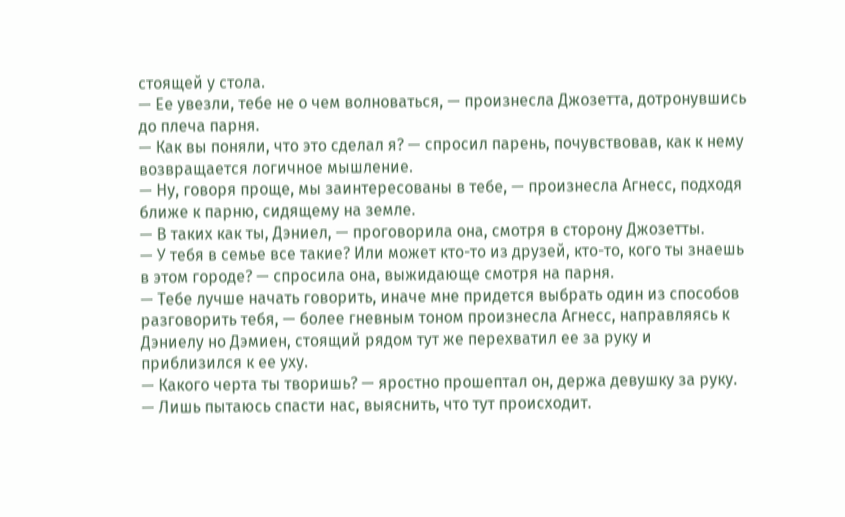стоящей у стола.
— Ее увезли, тебе не о чем волноваться, — произнесла Джозетта, дотронувшись до плеча парня.
— Как вы поняли, что это сделал я? — спросил парень, почувствовав, как к нему возвращается логичное мышление.
— Ну, говоря проще, мы заинтересованы в тебе, — произнесла Агнесс, подходя ближе к парню, сидящему на земле.
— В таких как ты, Дэниел, — проговорила она, смотря в сторону Джозетты.
— У тебя в семье все такие? Или может кто-то из друзей, кто-то, кого ты знаешь в этом городе? — спросила она, выжидающе смотря на парня.
— Тебе лучше начать говорить, иначе мне придется выбрать один из способов разговорить тебя, — более гневным тоном произнесла Агнесс, направляясь к Дэниелу но Дэмиен, стоящий рядом тут же перехватил ее за руку и приблизился к ее уху.
— Какого черта ты творишь? — яростно прошептал он, держа девушку за руку.
— Лишь пытаюсь спасти нас, выяснить, что тут происходит.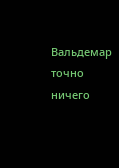Вальдемар точно ничего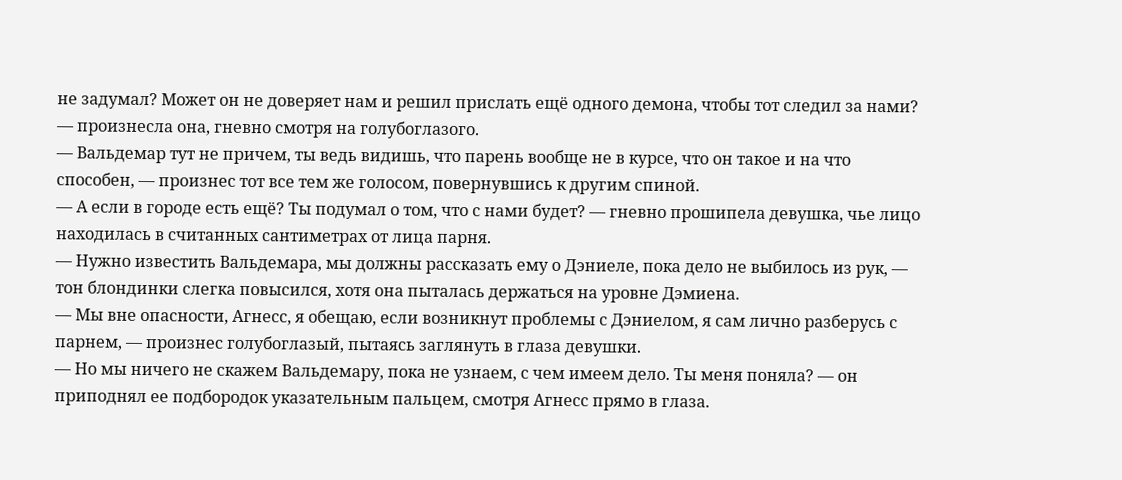не задумал? Может он не доверяет нам и решил прислать ещё одного демона, чтобы тот следил за нами? — произнесла она, гневно смотря на голубоглазого.
— Вальдемар тут не причем, ты ведь видишь, что парень вообще не в курсе, что он такое и на что способен, — произнес тот все тем же голосом, повернувшись к другим спиной.
— А если в городе есть ещё? Ты подумал о том, что с нами будет? — гневно прошипела девушка, чье лицо находилась в считанных сантиметрах от лица парня.
— Нужно известить Вальдемара, мы должны рассказать ему о Дэниеле, пока дело не выбилось из рук, — тон блондинки слегка повысился, хотя она пыталась держаться на уровне Дэмиена.
— Мы вне опасности, Агнесс, я обещаю, если возникнут проблемы с Дэниелом, я сам лично разберусь с парнем, — произнес голубоглазый, пытаясь заглянуть в глаза девушки.
— Но мы ничего не скажем Вальдемару, пока не узнаем, с чем имеем дело. Ты меня поняла? — он приподнял ее подбородок указательным пальцем, смотря Агнесс прямо в глаза.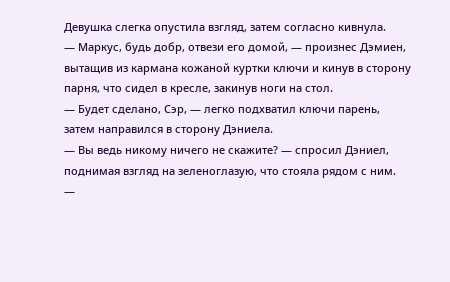Девушка слегка опустила взгляд, затем согласно кивнула.
— Маркус, будь добр, отвези его домой, — произнес Дэмиен, вытащив из кармана кожаной куртки ключи и кинув в сторону парня, что сидел в кресле, закинув ноги на стол.
— Будет сделано, Сэр, — легко подхватил ключи парень, затем направился в сторону Дэниела.
— Вы ведь никому ничего не скажите? — спросил Дэниел, поднимая взгляд на зеленоглазую, что стояла рядом с ним.
—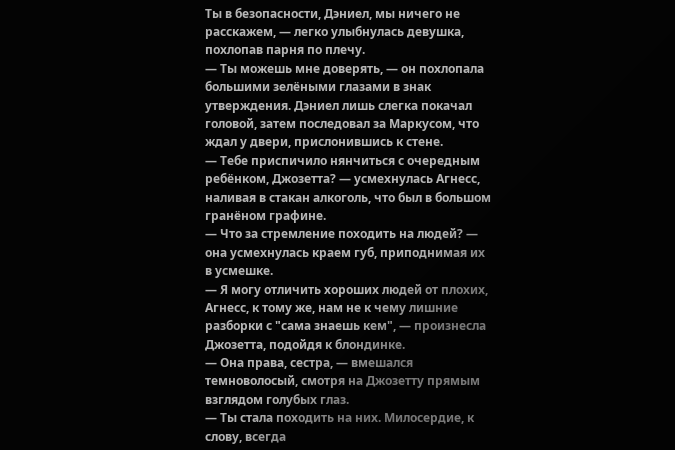Ты в безопасности, Дэниел, мы ничего не расскажем, — легко улыбнулась девушка, похлопав парня по плечу.
— Ты можешь мне доверять, — он похлопала большими зелёными глазами в знак утверждения. Дэниел лишь слегка покачал головой, затем последовал за Маркусом, что ждал у двери, прислонившись к стене.
— Тебе приспичило нянчиться с очередным ребёнком, Джозетта? — усмехнулась Агнесс, наливая в стакан алкоголь, что был в большом гранёном графине.
— Что за стремление походить на людей? — она усмехнулась краем губ, приподнимая их в усмешке.
— Я могу отличить хороших людей от плохих, Агнесс, к тому же, нам не к чему лишние разборки с "сама знаешь кем", — произнесла Джозетта, подойдя к блондинке.
— Она права, сестра, — вмешался темноволосый, смотря на Джозетту прямым взглядом голубых глаз.
— Ты стала походить на них. Милосердие, к слову, всегда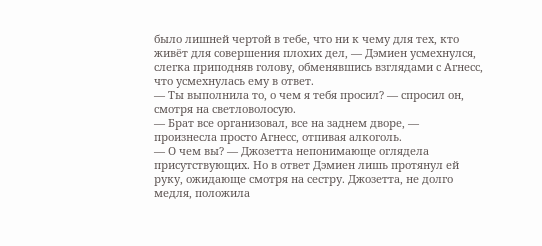было лишней чертой в тебе, что ни к чему для тех, кто живёт для совершения плохих дел, — Дэмиен усмехнулся, слегка приподняв голову, обменявшись взглядами с Агнесс, что усмехнулась ему в ответ.
— Ты выполнила то, о чем я тебя просил? — спросил он, смотря на светловолосую.
— Брат все организовал, все на заднем дворе, — произнесла просто Агнесс, отпивая алкоголь.
— О чем вы? — Джозетта непонимающе оглядела присутствующих. Но в ответ Дэмиен лишь протянул ей руку, ожидающе смотря на сестру. Джозетта, не долго медля, положила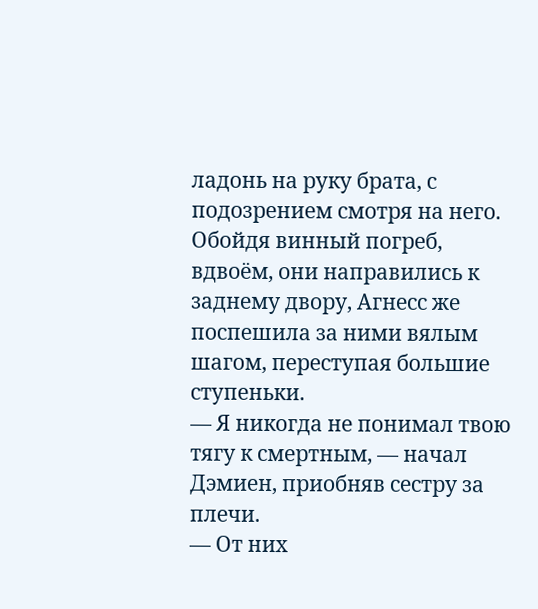ладонь на руку брата, с подозрением смотря на него.
Обойдя винный погреб, вдвоём, они направились к заднему двору, Агнесс же поспешила за ними вялым шагом, переступая большие ступеньки.
— Я никогда не понимал твою тягу к смертным, — начал Дэмиен, приобняв сестру за плечи.
— От них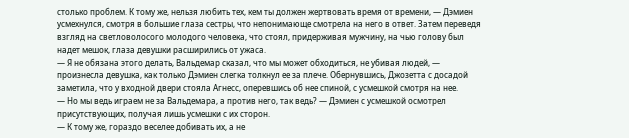столько проблем. К тому же, нельзя любить тех, кем ты должен жертвовать время от времени, — Дэмиен усмехнулся, смотря в большие глаза сестры, что непонимающе смотрела на него в ответ. Затем переведя взгляд на светловолосого молодого человека, что стоял, придерживая мужчину, на чью голову был надет мешок, глаза девушки расширились от ужаса.
— Я не обязана этого делать, Вальдемар сказал, что мы может обходиться, не убивая людей, — произнесла девушка, как только Дэмиен слегка толкнул ее за плече. Обернувшись, Джозетта с досадой заметила, что у входной двери стояла Агнесс, оперевшись об нее спиной, с усмешкой смотря на нее.
— Но мы ведь играем не за Вальдемара, а против него, так ведь? — Дэмиен с усмешкой осмотрел присутствующих, получая лишь усмешки с их сторон.
— К тому же, гораздо веселее добивать их, а не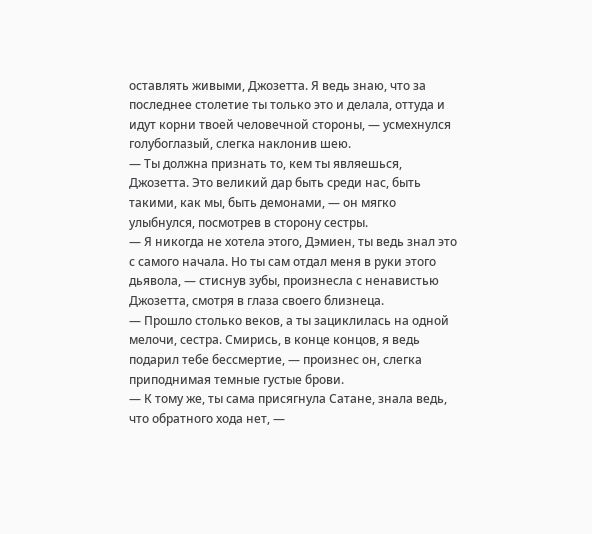оставлять живыми, Джозетта. Я ведь знаю, что за последнее столетие ты только это и делала, оттуда и идут корни твоей человечной стороны, — усмехнулся голубоглазый, слегка наклонив шею.
— Ты должна признать то, кем ты являешься, Джозетта. Это великий дар быть среди нас, быть такими, как мы, быть демонами, — он мягко улыбнулся, посмотрев в сторону сестры.
— Я никогда не хотела этого, Дэмиен, ты ведь знал это с самого начала. Но ты сам отдал меня в руки этого дьявола, — стиснув зубы, произнесла с ненавистью Джозетта, смотря в глаза своего близнеца.
— Прошло столько веков, а ты зациклилась на одной мелочи, сестра. Смирись, в конце концов, я ведь подарил тебе бессмертие, — произнес он, слегка приподнимая темные густые брови.
— К тому же, ты сама присягнула Сатане, знала ведь, что обратного хода нет, —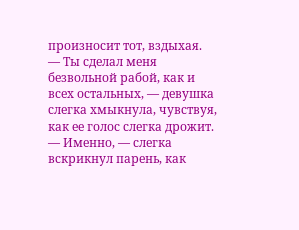произносит тот, вздыхая.
— Ты сделал меня безвольной рабой, как и всех остальных, — девушка слегка хмыкнула, чувствуя, как ее голос слегка дрожит.
— Именно, — слегка вскрикнул парень, как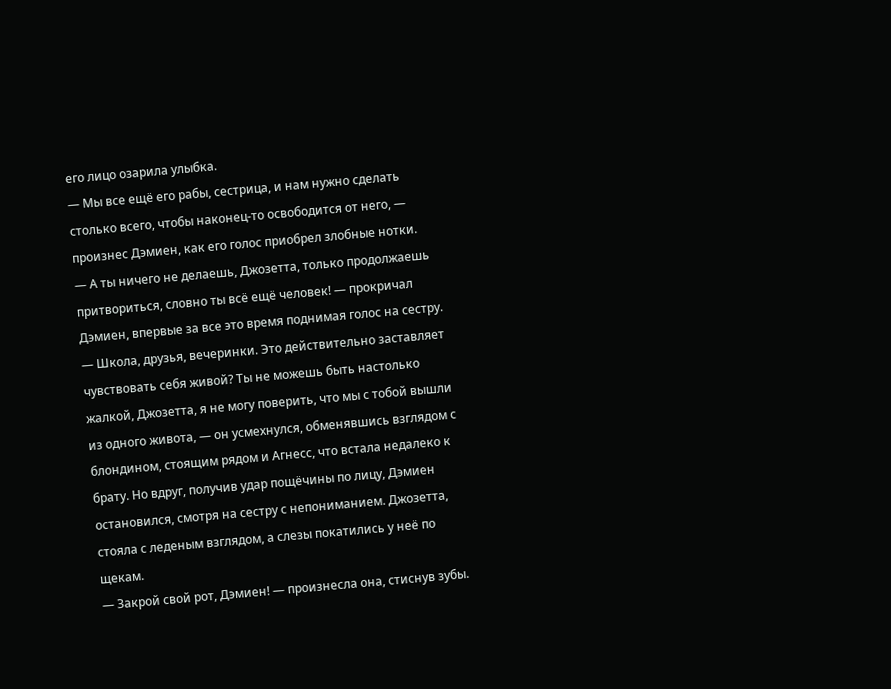его лицо озарила улыбка.
— Мы все ещё его рабы, сестрица, и нам нужно сделать столько всего, чтобы наконец-то освободится от него, — произнес Дэмиен, как его голос приобрел злобные нотки.
— А ты ничего не делаешь, Джозетта, только продолжаешь притвориться, словно ты всё ещё человек! — прокричал Дэмиен, впервые за все это время поднимая голос на сестру.
— Школа, друзья, вечеринки. Это действительно заставляет чувствовать себя живой? Ты не можешь быть настолько жалкой, Джозетта, я не могу поверить, что мы с тобой вышли из одного живота, — он усмехнулся, обменявшись взглядом с блондином, стоящим рядом и Агнесс, что встала недалеко к брату. Но вдруг, получив удар пощёчины по лицу, Дэмиен остановился, смотря на сестру с непониманием. Джозетта, стояла с леденым взглядом, а слезы покатились у неё по щекам.
— Закрой свой рот, Дэмиен! — произнесла она, стиснув зубы.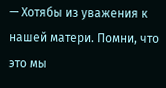— Хотябы из уважения к нашей матери. Помни, что это мы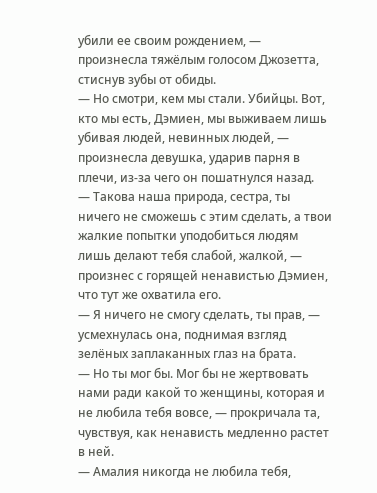убили ее своим рождением, — произнесла тяжёлым голосом Джозетта, стиснув зубы от обиды.
— Но смотри, кем мы стали. Убийцы. Вот, кто мы есть, Дэмиен, мы выживаем лишь убивая людей, невинных людей, — произнесла девушка, ударив парня в плечи, из-за чего он пошатнулся назад.
— Такова наша природа, сестра, ты ничего не сможешь с этим сделать, а твои жалкие попытки уподобиться людям лишь делают тебя слабой, жалкой, — произнес с горящей ненавистью Дэмиен, что тут же охватила его.
— Я ничего не смогу сделать, ты прав, — усмехнулась она, поднимая взгляд зелёных заплаканных глаз на брата.
— Но ты мог бы. Мог бы не жертвовать нами ради какой то женщины, которая и не любила тебя вовсе, — прокричала та, чувствуя, как ненависть медленно растет в ней.
— Амалия никогда не любила тебя,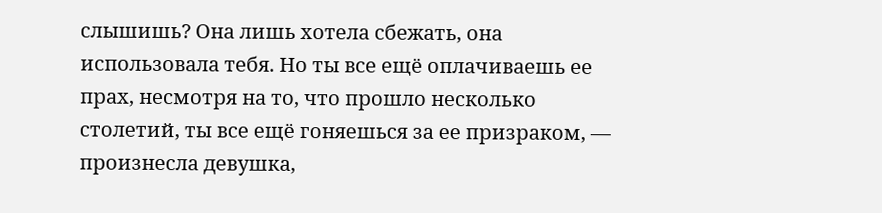слышишь? Она лишь хотела сбежать, она использовала тебя. Но ты все ещё оплачиваешь ее прах, несмотря на то, что прошло несколько столетий, ты все ещё гоняешься за ее призраком, — произнесла девушка,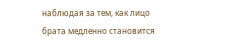наблюдая за тем, как лицо брата медленно становится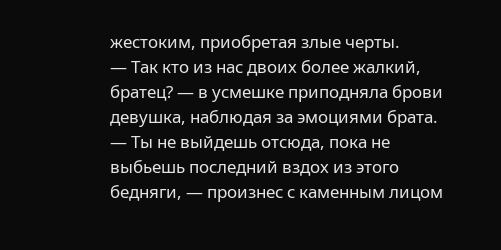жестоким, приобретая злые черты.
— Так кто из нас двоих более жалкий, братец? — в усмешке приподняла брови девушка, наблюдая за эмоциями брата.
— Ты не выйдешь отсюда, пока не выбьешь последний вздох из этого бедняги, — произнес с каменным лицом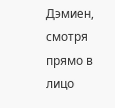Дэмиен, смотря прямо в лицо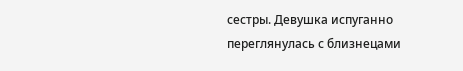сестры. Девушка испуганно переглянулась с близнецами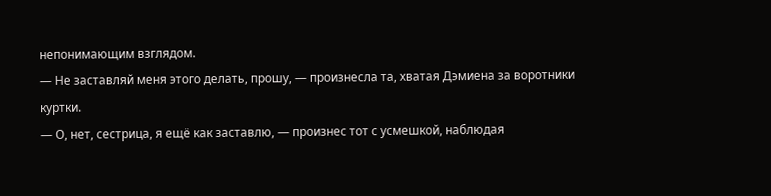непонимающим взглядом.
— Не заставляй меня этого делать, прошу, — произнесла та, хватая Дэмиена за воротники куртки.
— О, нет, сестрица, я ещё как заставлю, — произнес тот с усмешкой, наблюдая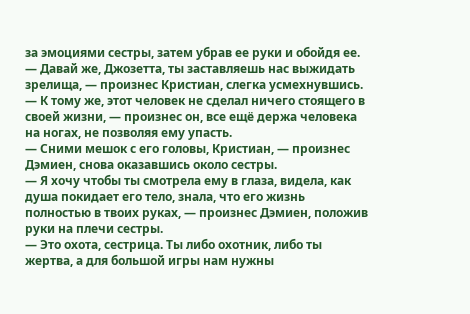за эмоциями сестры, затем убрав ее руки и обойдя ее.
— Давай же, Джозетта, ты заставляешь нас выжидать зрелища, — произнес Кристиан, слегка усмехнувшись.
— К тому же, этот человек не сделал ничего стоящего в своей жизни, — произнес он, все ещё держа человека на ногах, не позволяя ему упасть.
— Сними мешок с его головы, Кристиан, — произнес Дэмиен, снова оказавшись около сестры.
— Я хочу чтобы ты смотрела ему в глаза, видела, как душа покидает его тело, знала, что его жизнь полностью в твоих руках, — произнес Дэмиен, положив руки на плечи сестры.
— Это охота, сестрица. Ты либо охотник, либо ты жертва, а для большой игры нам нужны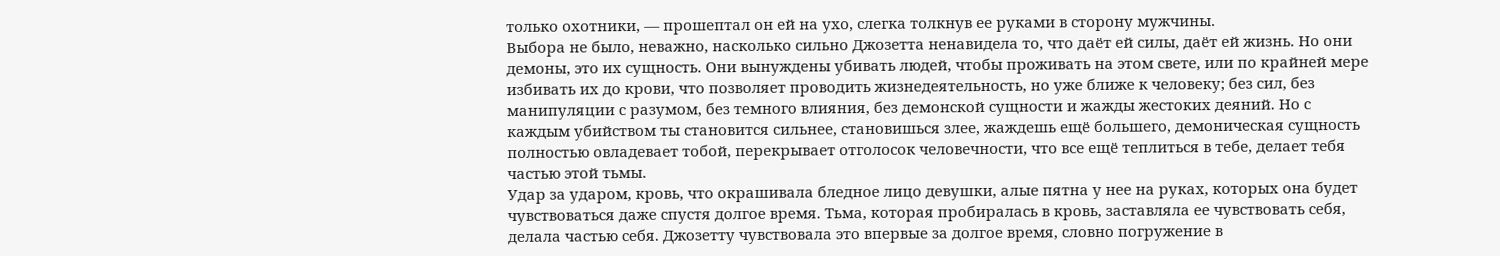только охотники, — прошептал он ей на ухо, слегка толкнув ее руками в сторону мужчины.
Выбора не было, неважно, насколько сильно Джозетта ненавидела то, что даёт ей силы, даёт ей жизнь. Но они демоны, это их сущность. Они вынуждены убивать людей, чтобы проживать на этом свете, или по крайней мере избивать их до крови, что позволяет проводить жизнедеятельность, но уже ближе к человеку; без сил, без манипуляции с разумом, без темного влияния, без демонской сущности и жажды жестоких деяний. Но с каждым убийством ты становится сильнее, становишься злее, жаждешь ещё большего, демоническая сущность полностью овладевает тобой, перекрывает отголосок человечности, что все ещё теплиться в тебе, делает тебя частью этой тьмы.
Удар за ударом, кровь, что окрашивала бледное лицо девушки, алые пятна у нее на руках, которых она будет чувствоваться даже спустя долгое время. Тьма, которая пробиралась в кровь, заставляла ее чувствовать себя, делала частью себя. Джозетту чувствовала это впервые за долгое время, словно погружение в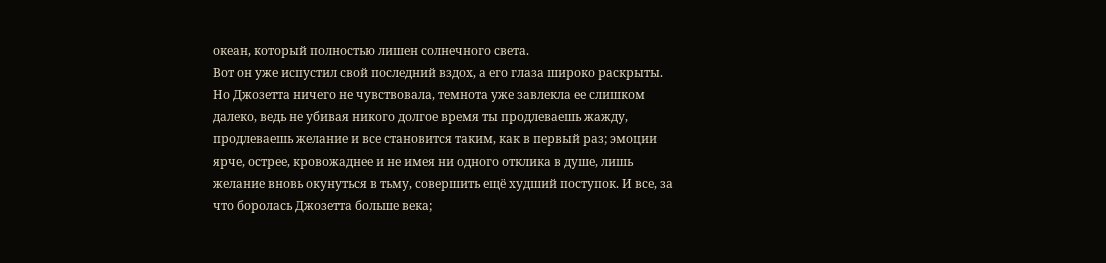океан, который полностью лишен солнечного света.
Вот он уже испустил свой последний вздох, а его глаза широко раскрыты. Но Джозетта ничего не чувствовала, темнота уже завлекла ее слишком далеко, ведь не убивая никого долгое время ты продлеваешь жажду, продлеваешь желание и все становится таким, как в первый раз; эмоции ярче, острее, кровожаднее и не имея ни одного отклика в душе, лишь желание вновь окунуться в тьму, совершить ещё худший поступок. И все, за что боролась Джозетта больше века;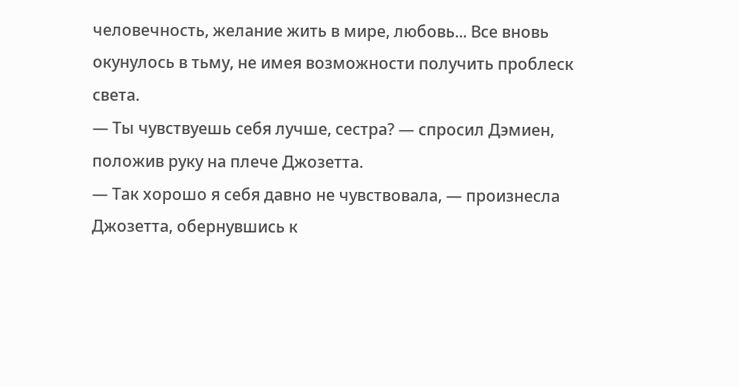человечность, желание жить в мире, любовь... Все вновь окунулось в тьму, не имея возможности получить проблеск света.
— Ты чувствуешь себя лучше, сестра? — спросил Дэмиен, положив руку на плече Джозетта.
— Так хорошо я себя давно не чувствовала, — произнесла Джозетта, обернувшись к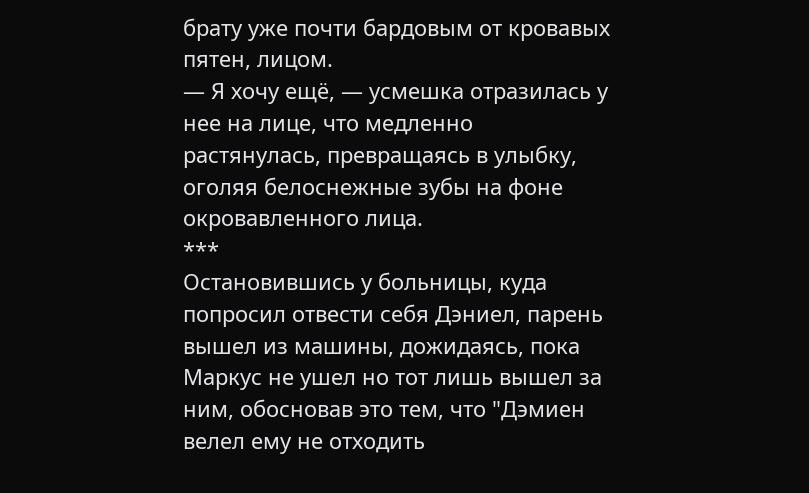брату уже почти бардовым от кровавых пятен, лицом.
— Я хочу ещё, — усмешка отразилась у нее на лице, что медленно растянулась, превращаясь в улыбку, оголяя белоснежные зубы на фоне окровавленного лица.
***
Остановившись у больницы, куда попросил отвести себя Дэниел, парень вышел из машины, дожидаясь, пока Маркус не ушел но тот лишь вышел за ним, обосновав это тем, что "Дэмиен велел ему не отходить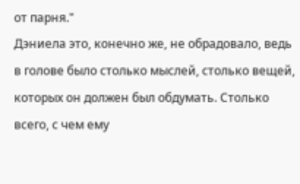от парня."
Дэниела это, конечно же, не обрадовало, ведь в голове было столько мыслей, столько вещей, которых он должен был обдумать. Столько всего, с чем ему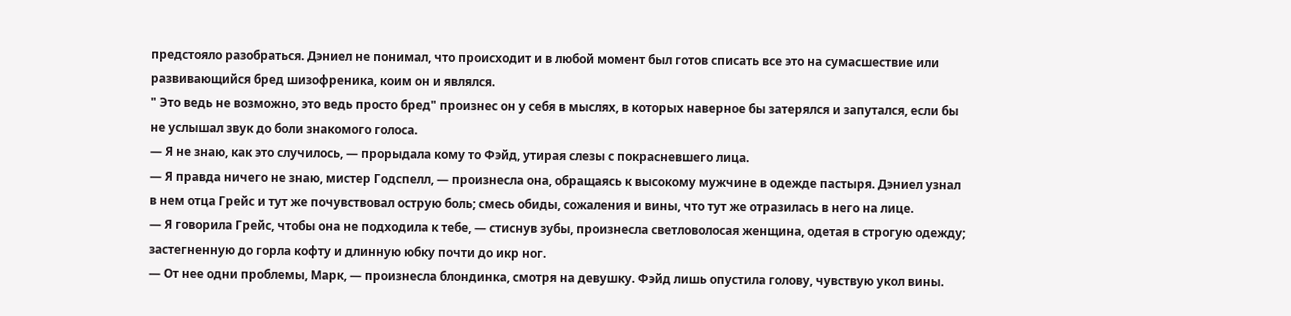предстояло разобраться. Дэниел не понимал, что происходит и в любой момент был готов списать все это на сумасшествие или развивающийся бред шизофреника, коим он и являлся.
" Это ведь не возможно, это ведь просто бред" произнес он у себя в мыслях, в которых наверное бы затерялся и запутался, если бы не услышал звук до боли знакомого голоса.
— Я не знаю, как это случилось, — прорыдала кому то Фэйд, утирая слезы с покрасневшего лица.
— Я правда ничего не знаю, мистер Годспелл, — произнесла она, обращаясь к высокому мужчине в одежде пастыря. Дэниел узнал в нем отца Грейс и тут же почувствовал острую боль; смесь обиды, сожаления и вины, что тут же отразилась в него на лице.
— Я говорила Грейс, чтобы она не подходила к тебе, — стиснув зубы, произнесла светловолосая женщина, одетая в строгую одежду; застегненную до горла кофту и длинную юбку почти до икр ног.
— От нее одни проблемы, Марк, — произнесла блондинка, смотря на девушку. Фэйд лишь опустила голову, чувствую укол вины.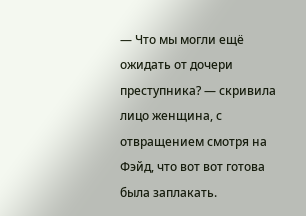— Что мы могли ещё ожидать от дочери преступника? — скривила лицо женщина, с отвращением смотря на Фэйд, что вот вот готова была заплакать.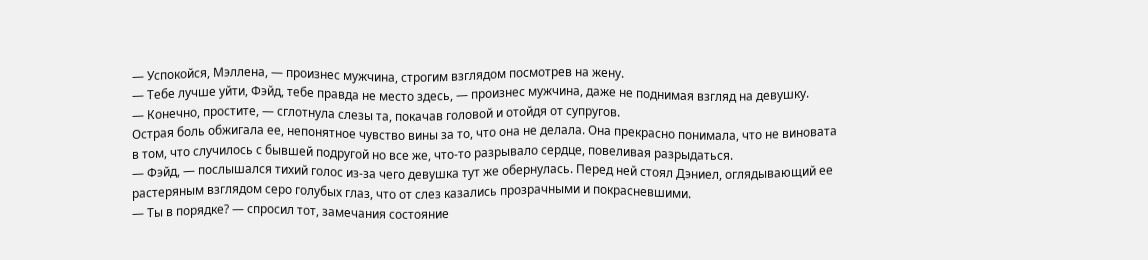— Успокойся, Мэллена, — произнес мужчина, строгим взглядом посмотрев на жену.
— Тебе лучше уйти, Фэйд, тебе правда не место здесь, — произнес мужчина, даже не поднимая взгляд на девушку.
— Конечно, простите, — сглотнула слезы та, покачав головой и отойдя от супругов.
Острая боль обжигала ее, непонятное чувство вины за то, что она не делала. Она прекрасно понимала, что не виновата в том, что случилось с бывшей подругой но все же, что-то разрывало сердце, повеливая разрыдаться.
— Фэйд, — послышался тихий голос из-за чего девушка тут же обернулась. Перед ней стоял Дэниел, оглядывающий ее растеряным взглядом серо голубых глаз, что от слез казались прозрачными и покрасневшими.
— Ты в порядке? — спросил тот, замечания состояние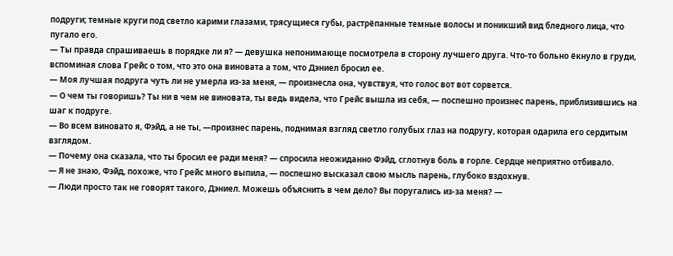подруги; темные круги под светло карими глазами, трясущиеся губы, растрёпанные темные волосы и поникший вид бледного лица, что пугало его.
— Ты правда спрашиваешь в порядке ли я? — девушка непонимающе посмотрела в сторону лучшего друга. Что-то больно ёкнуло в груди, вспоминая слова Грейс о том, что это она виновата а том, что Дэниел бросил ее.
— Моя лучшая подруга чуть ли не умерла из-за меня, — произнесла она, чувствуя, что голос вот вот сорвется.
— О чем ты говоришь? Ты ни в чем не виновата, ты ведь видела, что Грейс вышла из себя, — поспешно произнес парень, приблизившись на шаг к подруге.
— Во всем виновато я, Фэйд, а не ты, —произнес парень, поднимая взгляд светло голубых глаз на подругу, которая одарила его сердитым взглядом.
— Почему она сказала, что ты бросил ее ради меня? — спросила неожиданно Фэйд, сглотнув боль в горле. Сердце неприятно отбивало.
— Я не знаю, Фэйд, похоже, что Грейс много выпила, — поспешно высказал свою мысль парень, глубоко вздохнув.
— Люди просто так не говорят такого, Дэниел. Можешь объяснить в чем дело? Вы поругались из-за меня? —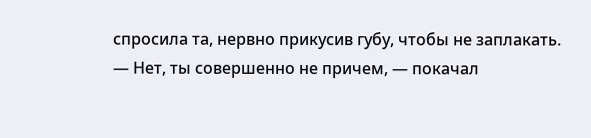спросила та, нервно прикусив губу, чтобы не заплакать.
— Нет, ты совершенно не причем, — покачал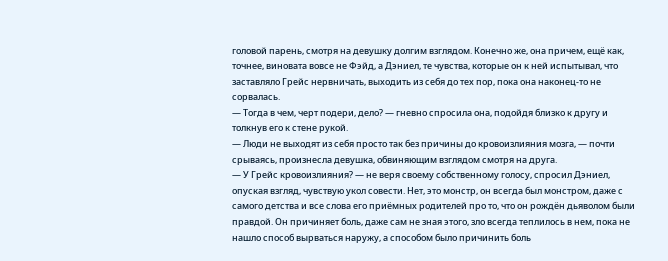головой парень, смотря на девушку долгим взглядом. Конечно же, она причем, ещё как, точнее, виновата вовсе не Фэйд, а Дэниел, те чувства, которые он к ней испытывал, что заставляло Грейс нервничать, выходить из себя до тех пор, пока она наконец-то не сорвалась.
— Тогда в чем, черт подери, дело? — гневно спросила она, подойдя близко к другу и толкнув его к стене рукой.
— Люди не выходят из себя просто так без причины до кровоизлияния мозга, — почти срываясь, произнесла девушка, обвиняющим взглядом смотря на друга.
— У Грейс кровоизлияния? — не веря своему собственному голосу, спросил Дэниел, опуская взгляд, чувствую укол совести. Нет, это монстр, он всегда был монстром, даже с самого детства и все слова его приёмных родителей про то, что он рождён дьяволом были правдой. Он причиняет боль, даже сам не зная этого, зло всегда теплилось в нем, пока не нашло способ вырваться наружу, а способом было причинить боль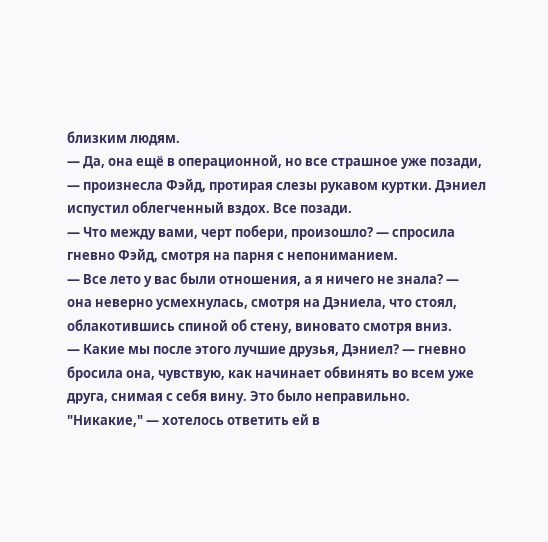близким людям.
— Да, она ещё в операционной, но все страшное уже позади, — произнесла Фэйд, протирая слезы рукавом куртки. Дэниел испустил облегченный вздох. Все позади.
— Что между вами, черт побери, произошло? — спросила гневно Фэйд, смотря на парня с непониманием.
— Все лето у вас были отношения, а я ничего не знала? — она неверно усмехнулась, смотря на Дэниела, что стоял, облакотившись спиной об стену, виновато смотря вниз.
— Какие мы после этого лучшие друзья, Дэниел? — гневно бросила она, чувствую, как начинает обвинять во всем уже друга, снимая с себя вину. Это было неправильно.
"Никакие," — хотелось ответить ей в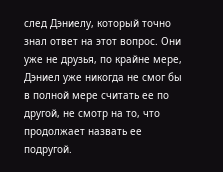след Дэниелу, который точно знал ответ на этот вопрос. Они уже не друзья, по крайне мере, Дэниел уже никогда не смог бы в полной мере считать ее по другой, не смотр на то, что продолжает назвать ее подругой.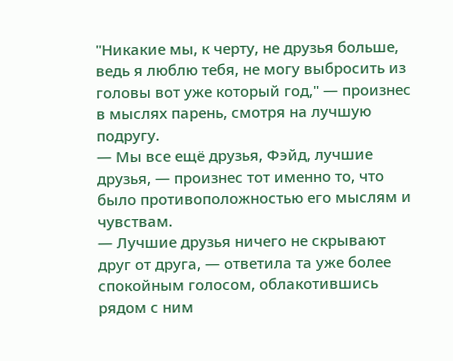"Никакие мы, к черту, не друзья больше, ведь я люблю тебя, не могу выбросить из головы вот уже который год," — произнес в мыслях парень, смотря на лучшую подругу.
— Мы все ещё друзья, Фэйд, лучшие друзья, — произнес тот именно то, что было противоположностью его мыслям и чувствам.
— Лучшие друзья ничего не скрывают друг от друга, — ответила та уже более спокойным голосом, облакотившись рядом с ним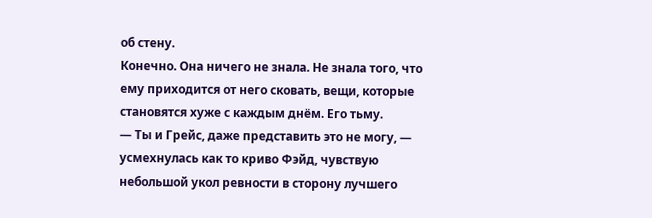об стену.
Конечно. Она ничего не знала. Не знала того, что ему приходится от него сковать, вещи, которые становятся хуже с каждым днём. Его тьму.
— Ты и Грейс, даже представить это не могу, — усмехнулась как то криво Фэйд, чувствую небольшой укол ревности в сторону лучшего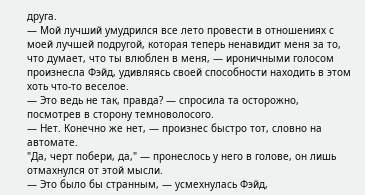друга.
— Мой лучший умудрился все лето провести в отношениях с моей лучшей подругой, которая теперь ненавидит меня за то, что думает, что ты влюблен в меня, — ироничными голосом произнесла Фэйд, удивляясь своей способности находить в этом хоть что-то веселое.
— Это ведь не так, правда? — спросила та осторожно, посмотрев в сторону темноволосого.
— Нет. Конечно же нет, — произнес быстро тот, словно на автомате.
"Да, черт побери, да," — пронеслось у него в голове, он лишь отмахнулся от этой мысли.
— Это было бы странным, — усмехнулась Фэйд,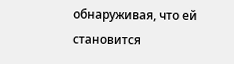обнаруживая, что ей становится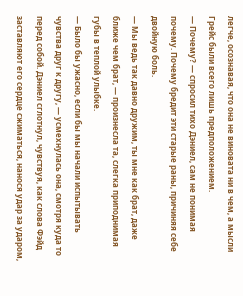легче, осознавая, что она не виновата ни в чем, а мысли Грейс были всего лишь предположением.
— Почему? — спросил тихо Дэниел, сам не понимая почему. Почему бредит эти старые раны, причиняя себе двойную боль.
— Мы ведь так давно дружим, ты мне как брат, даже ближе чем брат, — произнесла та, слегка приподнимая губы в теплой улыбке.
— Было бы ужасно, если бы мы начали испытывать чувства друг к другу, — усмехнулась она, смотря куда то перед собой. Дэниел сглотнул, чувствуя, как слова Фэйд заставляют его сердце сжиматься, нанося удар за ударом,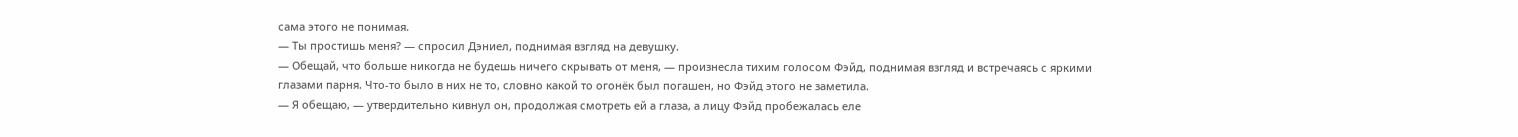сама этого не понимая.
— Ты простишь меня? — спросил Дэниел, поднимая взгляд на девушку.
— Обещай, что больше никогда не будешь ничего скрывать от меня, — произнесла тихим голосом Фэйд, поднимая взгляд и встречаясь с яркими глазами парня. Что-то было в них не то, словно какой то огонёк был погашен, но Фэйд этого не заметила.
— Я обещаю, — утвердительно кивнул он, продолжая смотреть ей а глаза, а лицу Фэйд пробежалась еле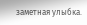заметная улыбка.